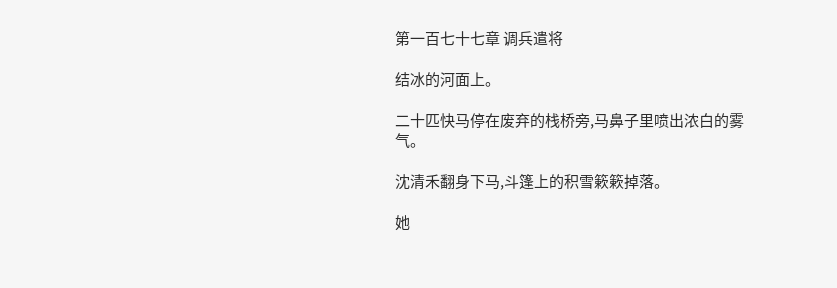第一百七十七章 调兵遣将

结冰的河面上。

二十匹快马停在废弃的栈桥旁,马鼻子里喷出浓白的雾气。

沈清禾翻身下马,斗篷上的积雪簌簌掉落。

她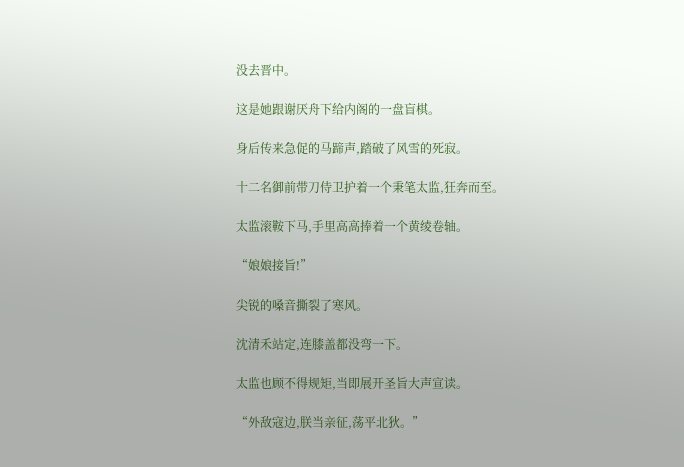没去晋中。

这是她跟谢厌舟下给内阁的一盘盲棋。

身后传来急促的马蹄声,踏破了风雪的死寂。

十二名御前带刀侍卫护着一个秉笔太监,狂奔而至。

太监滚鞍下马,手里高高捧着一个黄绫卷轴。

“娘娘接旨!”

尖锐的嗓音撕裂了寒风。

沈清禾站定,连膝盖都没弯一下。

太监也顾不得规矩,当即展开圣旨大声宣读。

“外敌寇边,朕当亲征,荡平北狄。”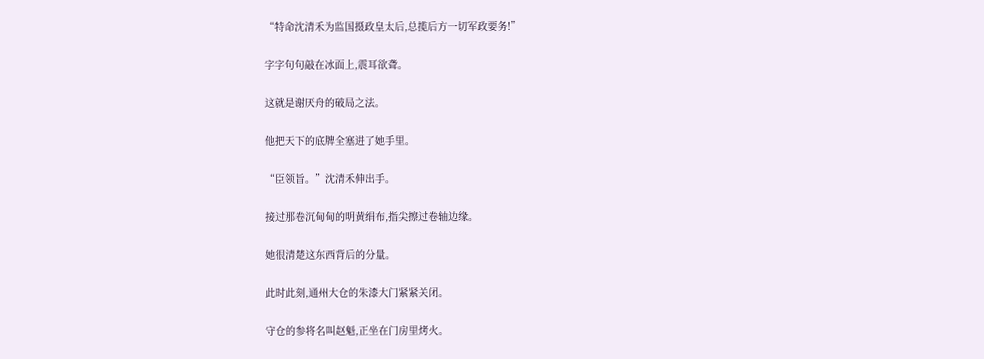“特命沈清禾为监国摄政皇太后,总揽后方一切军政要务!”

字字句句敲在冰面上,震耳欲聋。

这就是谢厌舟的破局之法。

他把天下的底牌全塞进了她手里。

“臣领旨。”沈清禾伸出手。

接过那卷沉甸甸的明黄绢布,指尖擦过卷轴边缘。

她很清楚这东西背后的分量。

此时此刻,通州大仓的朱漆大门紧紧关闭。

守仓的参将名叫赵魁,正坐在门房里烤火。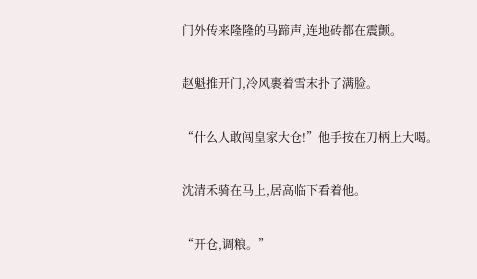门外传来隆隆的马蹄声,连地砖都在震颤。

赵魁推开门,冷风裹着雪末扑了满脸。

“什么人敢闯皇家大仓!”他手按在刀柄上大喝。

沈清禾骑在马上,居高临下看着他。

“开仓,调粮。”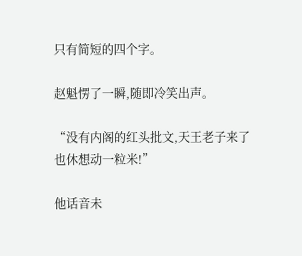只有简短的四个字。

赵魁愣了一瞬,随即冷笑出声。

“没有内阁的红头批文,天王老子来了也休想动一粒米!”

他话音未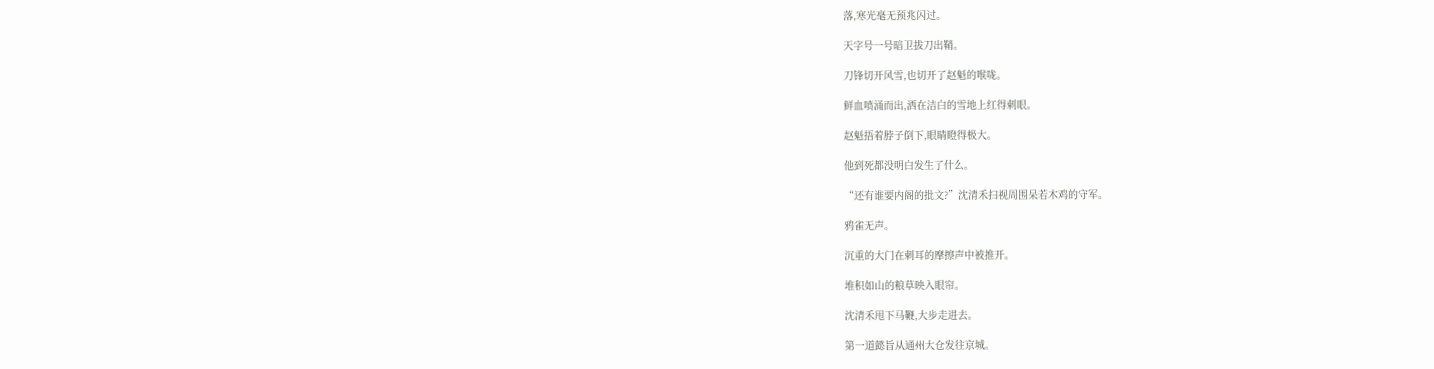落,寒光毫无预兆闪过。

天字号一号暗卫拔刀出鞘。

刀锋切开风雪,也切开了赵魁的喉咙。

鲜血喷涌而出,洒在洁白的雪地上红得刺眼。

赵魁捂着脖子倒下,眼睛瞪得极大。

他到死都没明白发生了什么。

“还有谁要内阁的批文?”沈清禾扫视周围呆若木鸡的守军。

鸦雀无声。

沉重的大门在刺耳的摩擦声中被推开。

堆积如山的粮草映入眼帘。

沈清禾甩下马鞭,大步走进去。

第一道懿旨从通州大仓发往京城。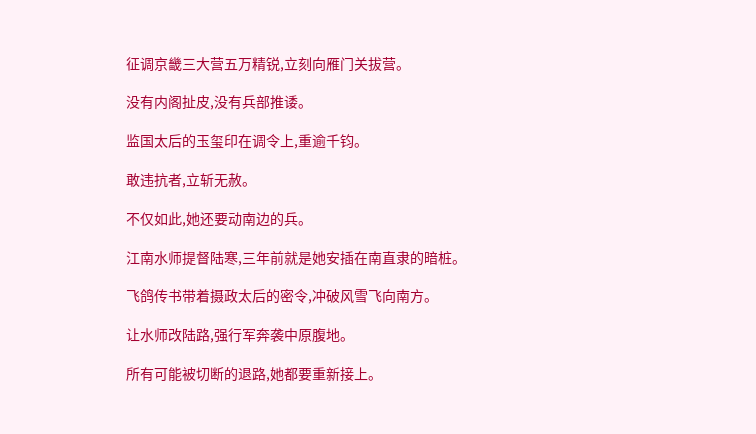征调京畿三大营五万精锐,立刻向雁门关拔营。

没有内阁扯皮,没有兵部推诿。

监国太后的玉玺印在调令上,重逾千钧。

敢违抗者,立斩无赦。

不仅如此,她还要动南边的兵。

江南水师提督陆寒,三年前就是她安插在南直隶的暗桩。

飞鸽传书带着摄政太后的密令,冲破风雪飞向南方。

让水师改陆路,强行军奔袭中原腹地。

所有可能被切断的退路,她都要重新接上。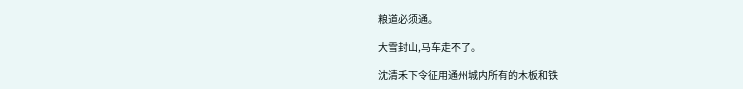粮道必须通。

大雪封山,马车走不了。

沈清禾下令征用通州城内所有的木板和铁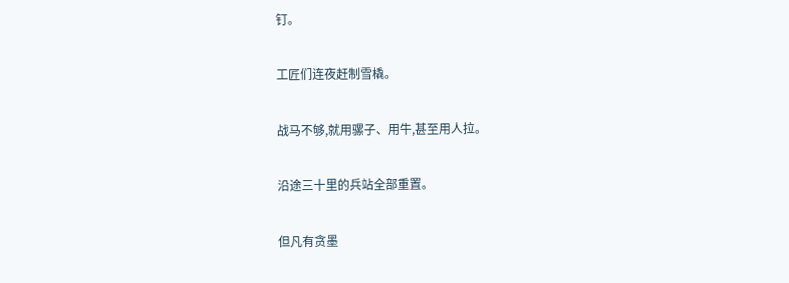钉。

工匠们连夜赶制雪橇。

战马不够,就用骡子、用牛,甚至用人拉。

沿途三十里的兵站全部重置。

但凡有贪墨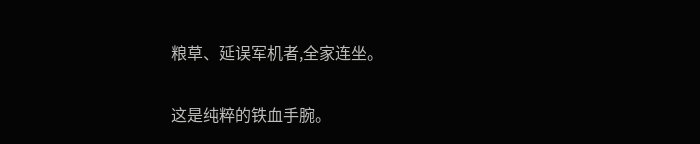粮草、延误军机者,全家连坐。

这是纯粹的铁血手腕。